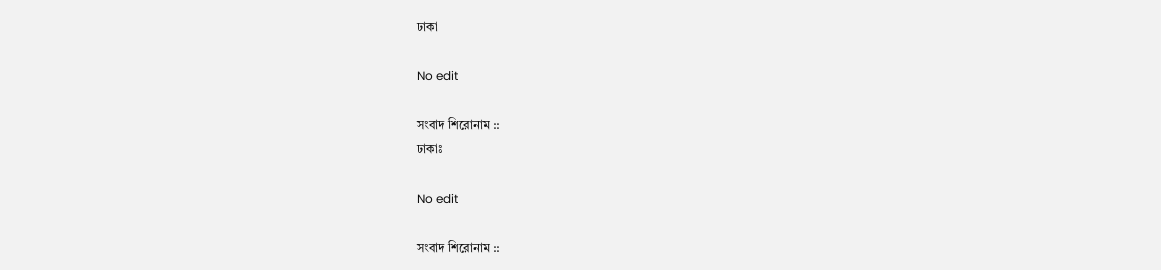ঢাকা

No edit

সংবাদ শিরোনাম ::
ঢাকাঃ

No edit

সংবাদ শিরোনাম ::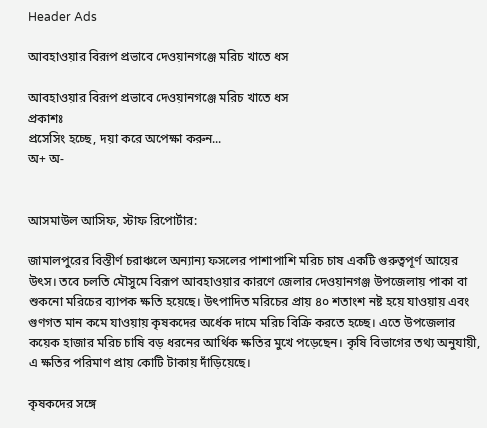Header Ads

আবহাওয়ার বিরূপ প্রভাবে দেওয়ানগঞ্জে মরিচ খাতে ধস

আবহাওয়ার বিরূপ প্রভাবে দেওয়ানগঞ্জে মরিচ খাতে ধস
প্রকাশঃ
প্রসেসিং হচ্ছে, দয়া করে অপেক্ষা করুন...
অ+ অ-


আসমাউল আসিফ, স্টাফ রিপোর্টার:

জামালপুরের বিস্তীর্ণ চরাঞ্চলে অন্যান্য ফসলের পাশাপাশি মরিচ চাষ একটি গুরুত্বপূর্ণ আয়ের উৎস। তবে চলতি মৌসুমে বিরূপ আবহাওয়ার কারণে জেলার দেওয়ানগঞ্জ উপজেলায় পাকা বা শুকনো মরিচের ব্যাপক ক্ষতি হয়েছে। উৎপাদিত মরিচের প্রায় ৪০ শতাংশ নষ্ট হয়ে যাওয়ায় এবং গুণগত মান কমে যাওয়ায় কৃষকদের অর্ধেক দামে মরিচ বিক্রি করতে হচ্ছে। এতে উপজেলার কয়েক হাজার মরিচ চাষি বড় ধরনের আর্থিক ক্ষতির মুখে পড়েছেন। কৃষি বিভাগের তথ্য অনুযায়ী, এ ক্ষতির পরিমাণ প্রায় কোটি টাকায় দাঁড়িয়েছে।

কৃষকদের সঙ্গে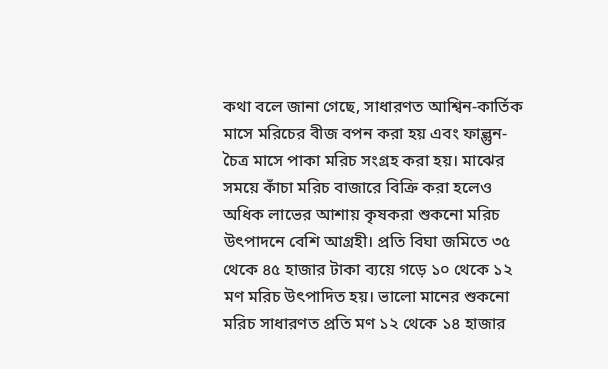কথা বলে জানা গেছে, সাধারণত আশ্বিন-কার্তিক মাসে মরিচের বীজ বপন করা হয় এবং ফাল্গুন-চৈত্র মাসে পাকা মরিচ সংগ্রহ করা হয়। মাঝের সময়ে কাঁচা মরিচ বাজারে বিক্রি করা হলেও অধিক লাভের আশায় কৃষকরা শুকনো মরিচ উৎপাদনে বেশি আগ্রহী। প্রতি বিঘা জমিতে ৩৫ থেকে ৪৫ হাজার টাকা ব্যয়ে গড়ে ১০ থেকে ১২ মণ মরিচ উৎপাদিত হয়। ভালো মানের শুকনো মরিচ সাধারণত প্রতি মণ ১২ থেকে ১৪ হাজার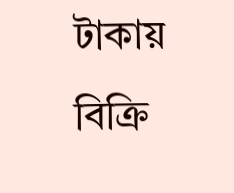টাকায় বিক্রি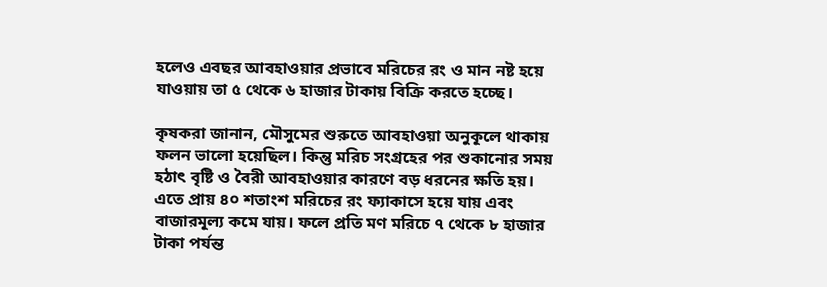হলেও এবছর আবহাওয়ার প্রভাবে মরিচের রং ও মান নষ্ট হয়ে যাওয়ায় তা ৫ থেকে ৬ হাজার টাকায় বিক্রি করতে হচ্ছে।

কৃষকরা জানান, মৌসুমের শুরুতে আবহাওয়া অনুকূলে থাকায় ফলন ভালো হয়েছিল। কিন্তু মরিচ সংগ্রহের পর শুকানোর সময় হঠাৎ বৃষ্টি ও বৈরী আবহাওয়ার কারণে বড় ধরনের ক্ষতি হয়। এতে প্রায় ৪০ শতাংশ মরিচের রং ফ্যাকাসে হয়ে যায় এবং বাজারমূল্য কমে যায়। ফলে প্রতি মণ মরিচে ৭ থেকে ৮ হাজার টাকা পর্যন্ত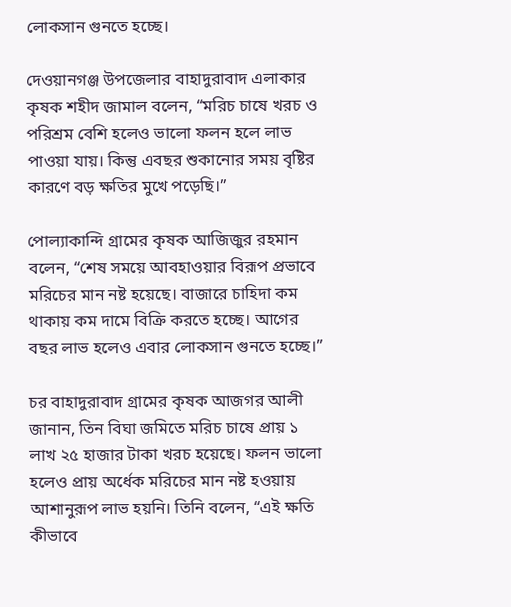লোকসান গুনতে হচ্ছে।

দেওয়ানগঞ্জ উপজেলার বাহাদুরাবাদ এলাকার কৃষক শহীদ জামাল বলেন, “মরিচ চাষে খরচ ও পরিশ্রম বেশি হলেও ভালো ফলন হলে লাভ পাওয়া যায়। কিন্তু এবছর শুকানোর সময় বৃষ্টির কারণে বড় ক্ষতির মুখে পড়েছি।”

পোল্যাকান্দি গ্রামের কৃষক আজিজুর রহমান বলেন, “শেষ সময়ে আবহাওয়ার বিরূপ প্রভাবে মরিচের মান নষ্ট হয়েছে। বাজারে চাহিদা কম থাকায় কম দামে বিক্রি করতে হচ্ছে। আগের বছর লাভ হলেও এবার লোকসান গুনতে হচ্ছে।”

চর বাহাদুরাবাদ গ্রামের কৃষক আজগর আলী জানান, তিন বিঘা জমিতে মরিচ চাষে প্রায় ১ লাখ ২৫ হাজার টাকা খরচ হয়েছে। ফলন ভালো হলেও প্রায় অর্ধেক মরিচের মান নষ্ট হওয়ায় আশানুরূপ লাভ হয়নি। তিনি বলেন, “এই ক্ষতি কীভাবে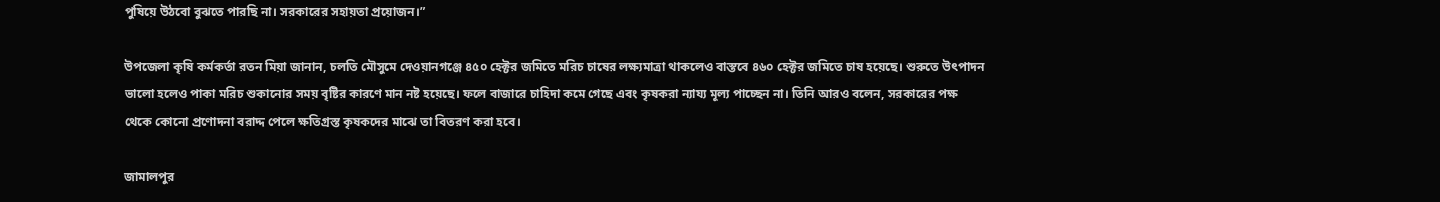পুষিয়ে উঠবো বুঝতে পারছি না। সরকারের সহায়তা প্রয়োজন।”

উপজেলা কৃষি কর্মকর্তা রতন মিয়া জানান, চলতি মৌসুমে দেওয়ানগঞ্জে ৪৫০ হেক্টর জমিতে মরিচ চাষের লক্ষ্যমাত্রা থাকলেও বাস্তবে ৪৬০ হেক্টর জমিতে চাষ হয়েছে। শুরুতে উৎপাদন ভালো হলেও পাকা মরিচ শুকানোর সময় বৃষ্টির কারণে মান নষ্ট হয়েছে। ফলে বাজারে চাহিদা কমে গেছে এবং কৃষকরা ন্যায্য মূল্য পাচ্ছেন না। তিনি আরও বলেন, সরকারের পক্ষ থেকে কোনো প্রণোদনা বরাদ্দ পেলে ক্ষতিগ্রস্ত কৃষকদের মাঝে তা বিতরণ করা হবে।

জামালপুর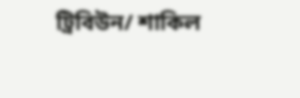ট্রিবিউন/ শাকিল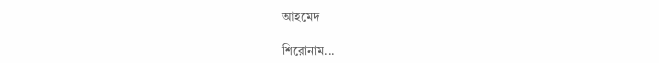আহমেদ

শিরোনাম...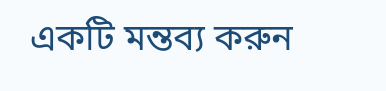একটি মন্তব্য করুন